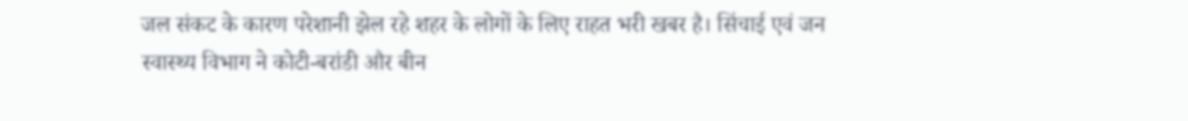जल संकट के कारण परेशानी झेल रहे शहर के लोगों के लिए राहत भरी खबर है। सिंचाई एवं जन स्वास्थ्य विभाग ने कोटी-बरांडी और बीन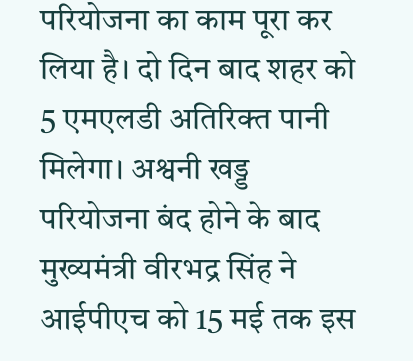परियोजना का काम पूरा कर लिया है। दो दिन बाद शहर को 5 एमएलडी अतिरिक्त पानी मिलेगा। अश्वनी खड्ड परियोजना बंद होने के बाद मुख्यमंत्री वीरभद्र सिंह ने आईपीएच को 15 मई तक इस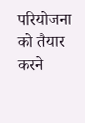परियोजना को तैयार करने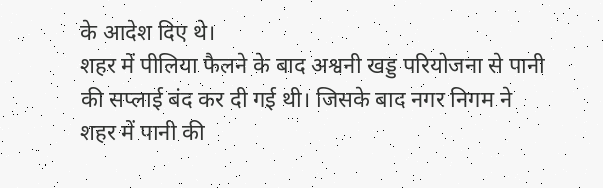के आदेश दिए थे।
शहर में पीलिया फैलने के बाद अश्वनी खड्ड परियोजना से पानी की सप्लाई बंद कर दी गई थी। जिसके बाद नगर निगम ने शहर में पानी की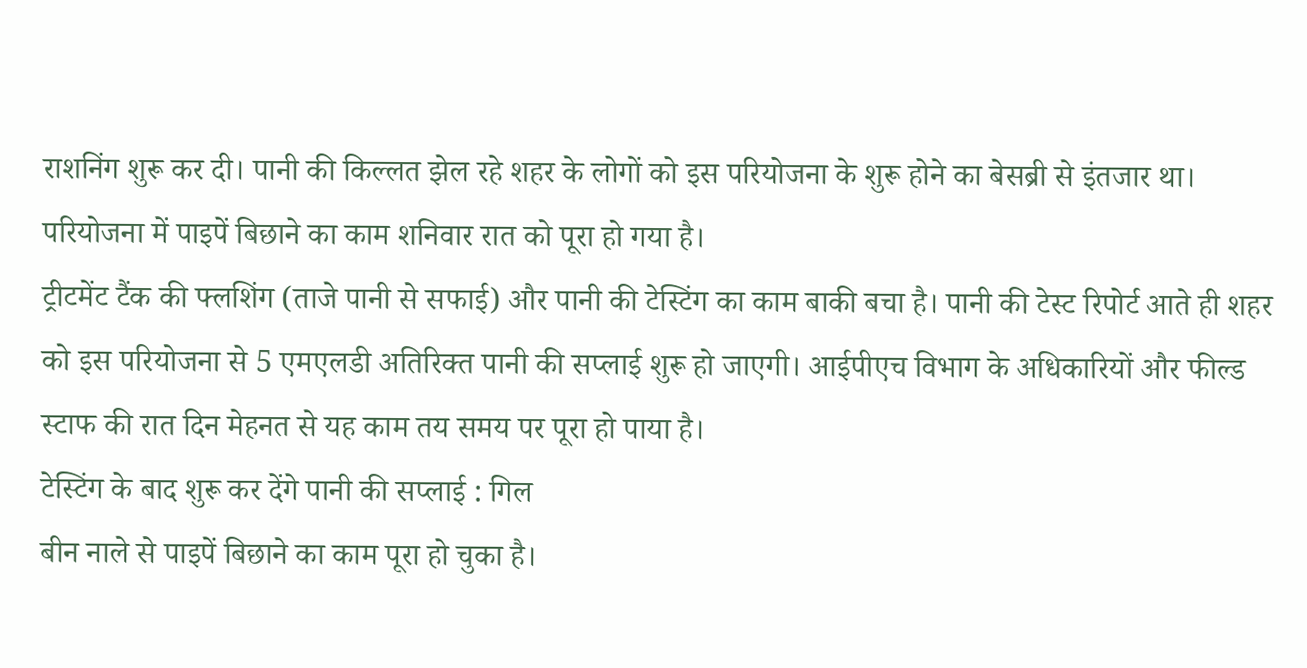राशनिंग शुरू कर दी। पानी की किल्लत झेल रहे शहर के लोगों को इस परियोजना के शुरू होने का बेसब्री से इंतजार था। परियोजना में पाइपें बिछाने का काम शनिवार रात को पूरा हो गया है।
ट्रीटमेंट टैंक की फ्लशिंग (ताजे पानी से सफाई) और पानी की टेस्टिंग का काम बाकी बचा है। पानी की टेस्ट रिपोर्ट आते ही शहर को इस परियोजना से 5 एमएलडी अतिरिक्त पानी की सप्लाई शुरू हो जाएगी। आईपीएच विभाग के अधिकारियों और फील्ड स्टाफ की रात दिन मेहनत से यह काम तय समय पर पूरा हो पाया है।
टेस्टिंग के बाद शुरू कर देंगे पानी की सप्लाई : गिल
बीन नाले से पाइपें बिछाने का काम पूरा हो चुका है।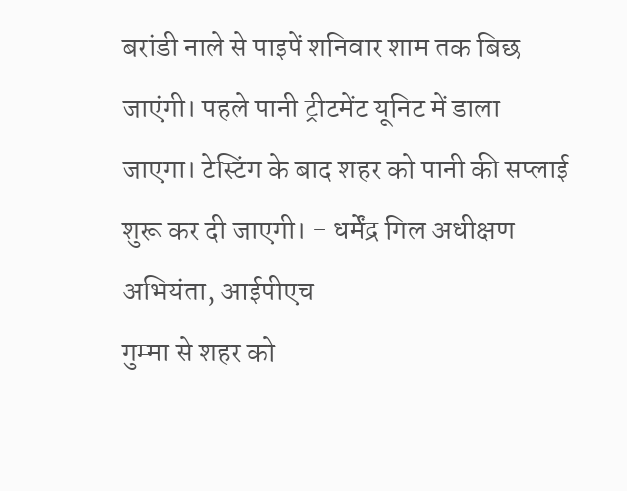बरांडी नाले से पाइपें शनिवार शाम तक बिछ जाएंगी। पहले पानी ट्रीटमेंट यूनिट में डाला जाएगा। टेस्टिंग के बाद शहर को पानी की सप्लाई शुरू कर दी जाएगी। - धर्मेंद्र गिल अधीक्षण अभियंता, आईपीएच
गुम्मा से शहर को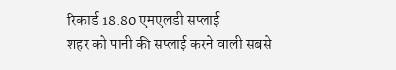रिकार्ड 18.80 एमएलडी सप्लाई
शहर को पानी की सप्लाई करने वाली सबसे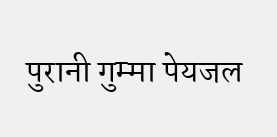पुरानी गुम्मा पेयजल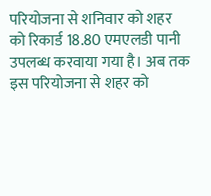परियोजना से शनिवार को शहर को रिकार्ड 18.80 एमएलडी पानी उपलब्ध करवाया गया है। अब तक इस परियोजना से शहर को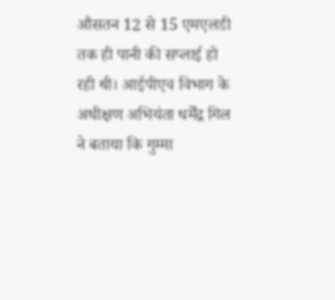औसतन 12 से 15 एमएलडी तक ही पानी की सप्लाई हो रही थी। आईपीएच विभाग के अधीक्षण अभियंता धर्मेंद्र गिल ने बताया कि गुम्मा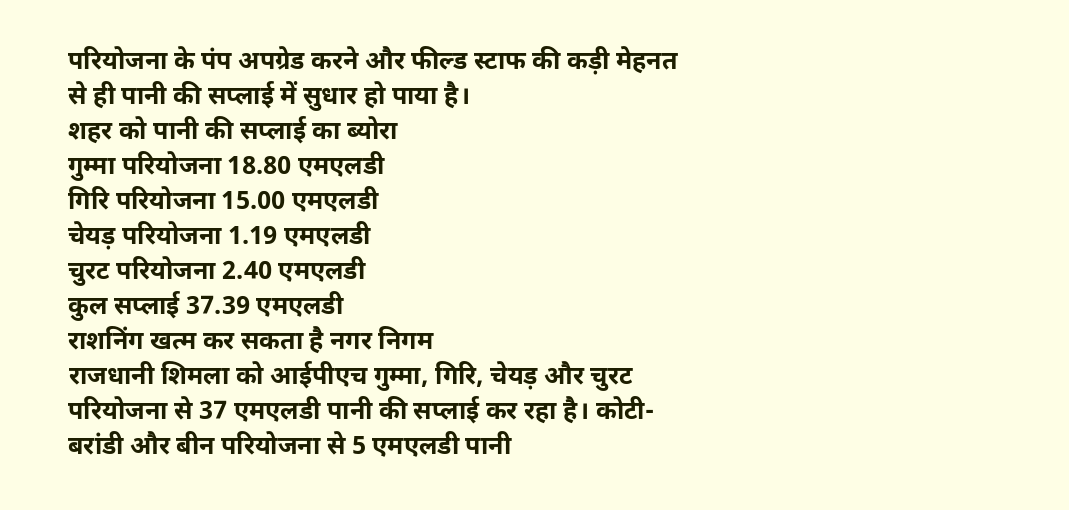परियोजना के पंप अपग्रेड करने और फील्ड स्टाफ की कड़ी मेहनत से ही पानी की सप्लाई में सुधार हो पाया है।
शहर को पानी की सप्लाई का ब्योरा
गुम्मा परियोजना 18.80 एमएलडी
गिरि परियोजना 15.00 एमएलडी
चेयड़ परियोजना 1.19 एमएलडी
चुरट परियोजना 2.40 एमएलडी
कुल सप्लाई 37.39 एमएलडी
राशनिंग खत्म कर सकता है नगर निगम
राजधानी शिमला को आईपीएच गुम्मा, गिरि, चेयड़ और चुरट परियोजना से 37 एमएलडी पानी की सप्लाई कर रहा है। कोटी-बरांडी और बीन परियोजना से 5 एमएलडी पानी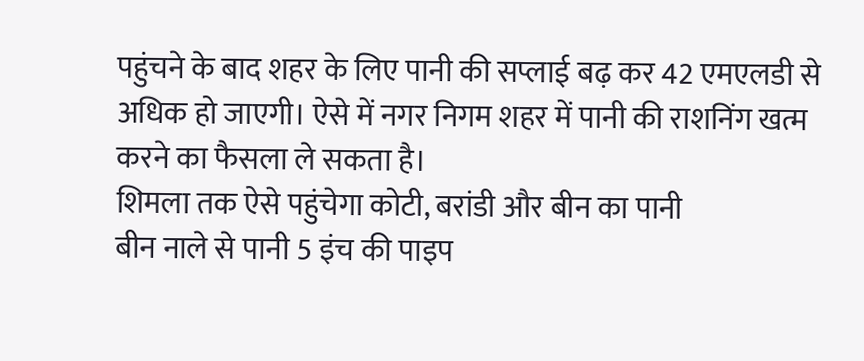पहुंचने के बाद शहर के लिए पानी की सप्लाई बढ़ कर 42 एमएलडी से अधिक हो जाएगी। ऐसे में नगर निगम शहर में पानी की राशनिंग खत्म करने का फैसला ले सकता है।
शिमला तक ऐसे पहुंचेगा कोटी, बरांडी और बीन का पानी
बीन नाले से पानी 5 इंच की पाइप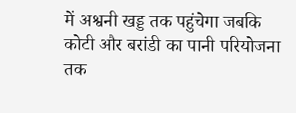में अश्वनी खड्ड तक पहुंचेगा जबकि कोटी और बरांडी का पानी परियोजना तक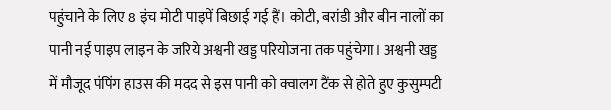पहुंचाने के लिए 8 इंच मोटी पाइपें बिछाई गई हैं। कोटी, बरांडी और बीन नालों का पानी नई पाइप लाइन के जरिये अश्वनी खड्ड परियोजना तक पहुंचेगा। अश्वनी खड्ड में मौजूद पंपिंग हाउस की मदद से इस पानी को क्वालग टैंक से होते हुए कुसुम्पटी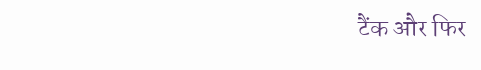टैंक और फिर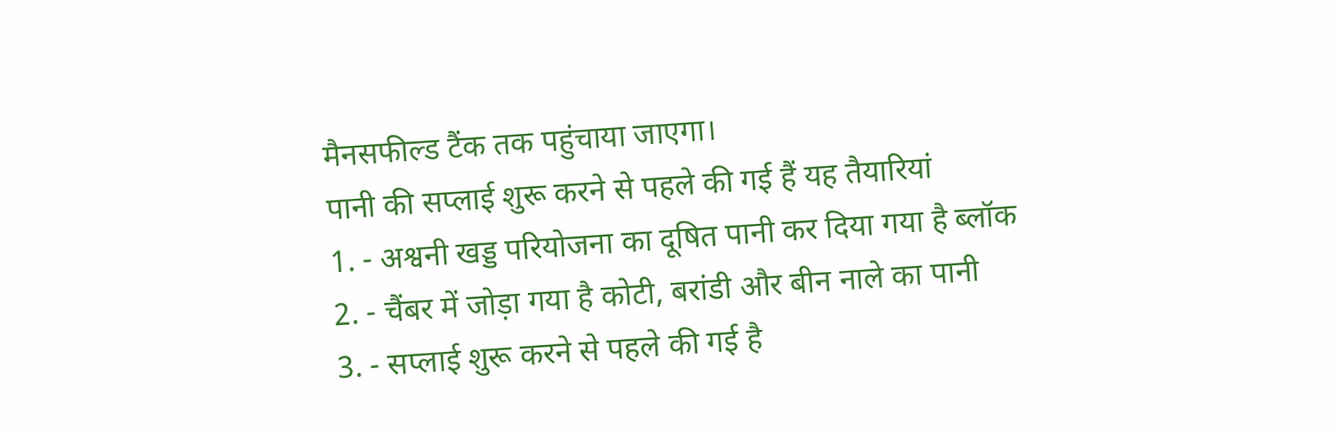मैनसफील्ड टैंक तक पहुंचाया जाएगा।
पानी की सप्लाई शुरू करने से पहले की गई हैं यह तैयारियां
1. - अश्वनी खड्ड परियोजना का दूषित पानी कर दिया गया है ब्लॉक
2. - चैंबर में जोड़ा गया है कोटी, बरांडी और बीन नाले का पानी
3. - सप्लाई शुरू करने से पहले की गई है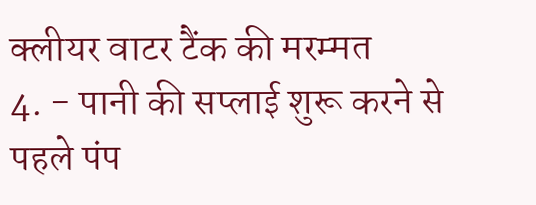क्लीयर वाटर टैंक की मरम्मत
4. - पानी की सप्लाई शुरू करने से पहले पंप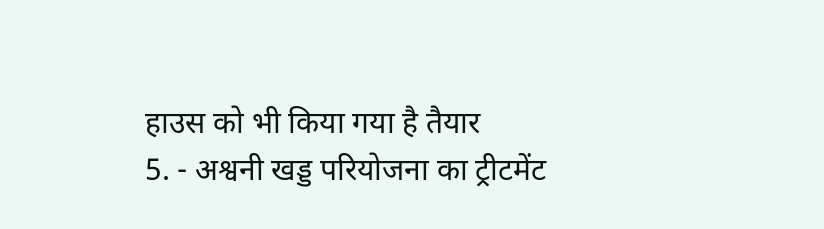हाउस को भी किया गया है तैयार
5. - अश्वनी खड्ड परियोजना का ट्रीटमेंट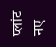प्लांट नए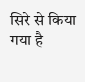सिरे से किया गया है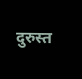दुरुस्त